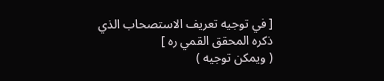[ في توجيه تعريف الاستصحاب الذي ذكره المحقق القمي ره ]
( ويمكن توجيه )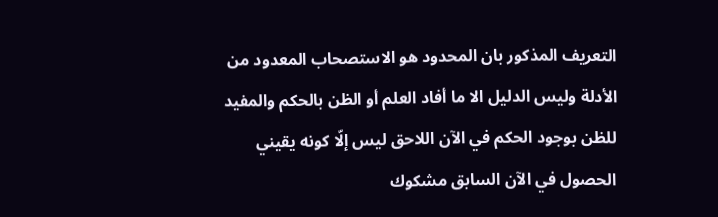التعريف المذكور بان المحدود هو الاستصحاب المعدود من الأدلة وليس الدليل الا ما أفاد العلم أو الظن بالحكم والمفيد للظن بوجود الحكم في الآن اللاحق ليس إلّا كونه يقيني الحصول في الآن السابق مشكوك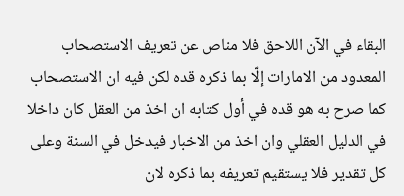البقاء في الآن اللاحق فلا مناص عن تعريف الاستصحاب المعدود من الامارات إلّا بما ذكره قده لكن فيه ان الاستصحاب كما صرح به هو قده في أول كتابه ان اخذ من العقل كان داخلا في الدليل العقلي وان اخذ من الاخبار فيدخل في السنة وعلى كل تقدير فلا يستقيم تعريفه بما ذكره لان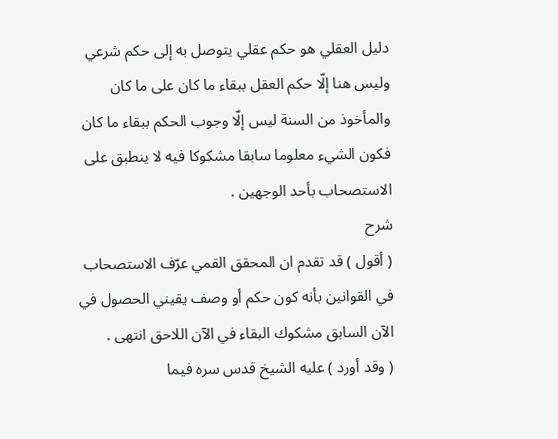دليل العقلي هو حكم عقلي يتوصل به إلى حكم شرعي وليس هنا إلّا حكم العقل ببقاء ما كان على ما كان والمأخوذ من السنة ليس إلّا وجوب الحكم ببقاء ما كان فكون الشيء معلوما سابقا مشكوكا فيه لا ينطبق على الاستصحاب بأحد الوجهين .
شرح
( أقول ) قد تقدم ان المحقق القمي عرّف الاستصحاب في القوانين بأنه كون حكم أو وصف يقيني الحصول في الآن السابق مشكوك البقاء في الآن اللاحق انتهى .
( وقد أورد ) عليه الشيخ قدس سره فيما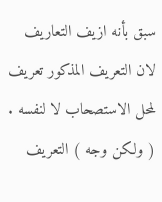سبق بأنه ازيف التعاريف لان التعريف المذكور تعريف لمحل الاستصحاب لا لنفسه .
( ولكن وجه ) التعريف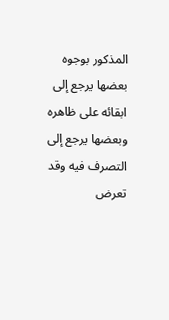المذكور بوجوه بعضها يرجع إلى ابقائه على ظاهره وبعضها يرجع إلى التصرف فيه وقد تعرض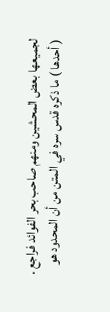لجميعها بعض المحشين ومنهم صاحب بحر الفوائد فراجع .
( أحدها ) ما ذكره قدس سره في المتن من أن المحدود هو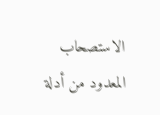الاستصحاب المعدود من أدلة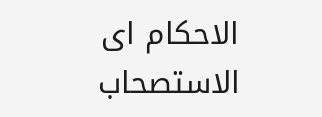الاحكام اى الاستصحاب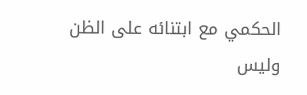الحكمي مع ابتنائه على الظن وليس